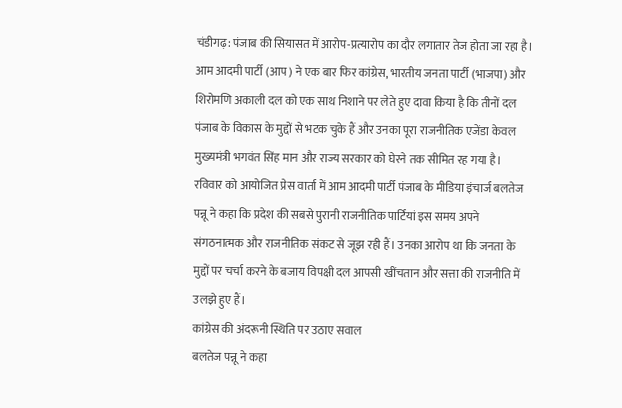चंडीगढ़: पंजाब की सियासत में आरोप-प्रत्यारोप का दौर लगातार तेज होता जा रहा है। आम आदमी पार्टी (आप) ने एक बार फिर कांग्रेस, भारतीय जनता पार्टी (भाजपा) और शिरोमणि अकाली दल को एक साथ निशाने पर लेते हुए दावा किया है कि तीनों दल पंजाब के विकास के मुद्दों से भटक चुके हैं और उनका पूरा राजनीतिक एजेंडा केवल मुख्यमंत्री भगवंत सिंह मान और राज्य सरकार को घेरने तक सीमित रह गया है।
रविवार को आयोजित प्रेस वार्ता में आम आदमी पार्टी पंजाब के मीडिया इंचार्ज बलतेज पन्नू ने कहा कि प्रदेश की सबसे पुरानी राजनीतिक पार्टियां इस समय अपने संगठनात्मक और राजनीतिक संकट से जूझ रही हैं। उनका आरोप था कि जनता के मुद्दों पर चर्चा करने के बजाय विपक्षी दल आपसी खींचतान और सत्ता की राजनीति में उलझे हुए हैं।
कांग्रेस की अंदरूनी स्थिति पर उठाए सवाल
बलतेज पन्नू ने कहा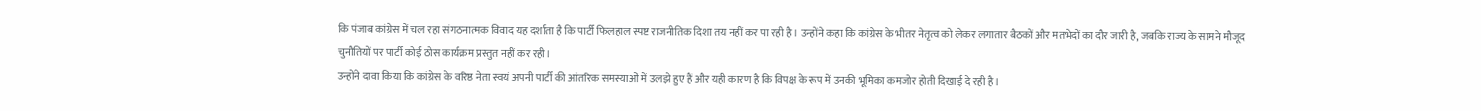कि पंजाब कांग्रेस में चल रहा संगठनात्मक विवाद यह दर्शाता है कि पार्टी फिलहाल स्पष्ट राजनीतिक दिशा तय नहीं कर पा रही है। उन्होंने कहा कि कांग्रेस के भीतर नेतृत्व को लेकर लगातार बैठकों और मतभेदों का दौर जारी है, जबकि राज्य के सामने मौजूद चुनौतियों पर पार्टी कोई ठोस कार्यक्रम प्रस्तुत नहीं कर रही।
उन्होंने दावा किया कि कांग्रेस के वरिष्ठ नेता स्वयं अपनी पार्टी की आंतरिक समस्याओं में उलझे हुए हैं और यही कारण है कि विपक्ष के रूप में उनकी भूमिका कमजोर होती दिखाई दे रही है।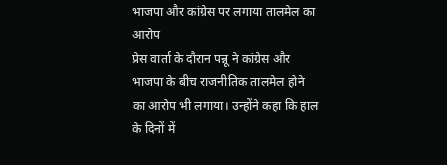भाजपा और कांग्रेस पर लगाया तालमेल का आरोप
प्रेस वार्ता के दौरान पन्नू ने कांग्रेस और भाजपा के बीच राजनीतिक तालमेल होने का आरोप भी लगाया। उन्होंने कहा कि हाल के दिनों में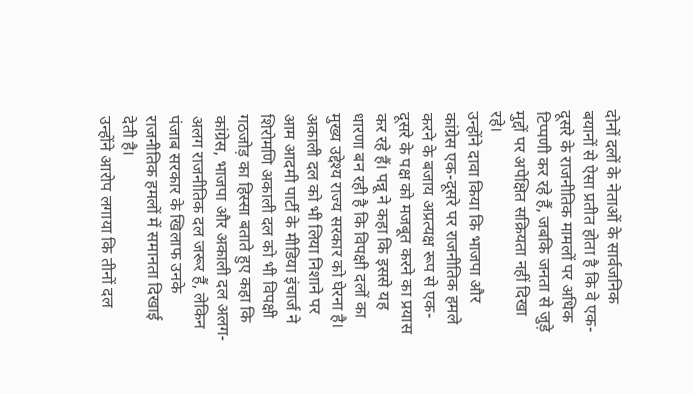दोनों दलों के नेताओं के सार्वजनिक बयानों से ऐसा प्रतीत होता है कि वे एक-दूसरे के राजनीतिक मामलों पर अधिक टिप्पणी कर रहे हैं, जबकि जनता से जुड़े मुद्दों पर अपेक्षित सक्रियता नहीं दिखा रहे।
उन्होंने दावा किया कि भाजपा और कांग्रेस एक-दूसरे पर राजनीतिक हमले करने के बजाय अप्रत्यक्ष रूप से एक-दूसरे के पक्ष को मजबूत करने का प्रयास कर रहे हैं। पन्नू ने कहा कि इससे यह धारणा बन रही है कि विपक्षी दलों का मुख्य उद्देश्य राज्य सरकार को घेरना है।
अकाली दल को भी लिया निशाने पर
आम आदमी पार्टी के मीडिया इंचार्ज ने शिरोमणि अकाली दल को भी विपक्षी गठजोड़ का हिस्सा बताते हुए कहा कि कांग्रेस, भाजपा और अकाली दल अलग-अलग राजनीतिक दल जरूर हैं, लेकिन पंजाब सरकार के खिलाफ उनके राजनीतिक हमलों में समानता दिखाई देती है।
उन्होंने आरोप लगाया कि तीनों दल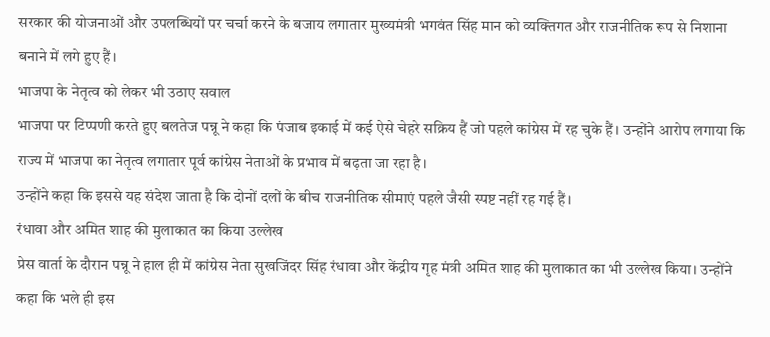सरकार की योजनाओं और उपलब्धियों पर चर्चा करने के बजाय लगातार मुख्यमंत्री भगवंत सिंह मान को व्यक्तिगत और राजनीतिक रूप से निशाना बनाने में लगे हुए हैं।
भाजपा के नेतृत्व को लेकर भी उठाए सवाल
भाजपा पर टिप्पणी करते हुए बलतेज पन्नू ने कहा कि पंजाब इकाई में कई ऐसे चेहरे सक्रिय हैं जो पहले कांग्रेस में रह चुके हैं। उन्होंने आरोप लगाया कि राज्य में भाजपा का नेतृत्व लगातार पूर्व कांग्रेस नेताओं के प्रभाव में बढ़ता जा रहा है।
उन्होंने कहा कि इससे यह संदेश जाता है कि दोनों दलों के बीच राजनीतिक सीमाएं पहले जैसी स्पष्ट नहीं रह गई हैं।
रंधावा और अमित शाह की मुलाकात का किया उल्लेख
प्रेस वार्ता के दौरान पन्नू ने हाल ही में कांग्रेस नेता सुखजिंदर सिंह रंधावा और केंद्रीय गृह मंत्री अमित शाह की मुलाकात का भी उल्लेख किया। उन्होंने कहा कि भले ही इस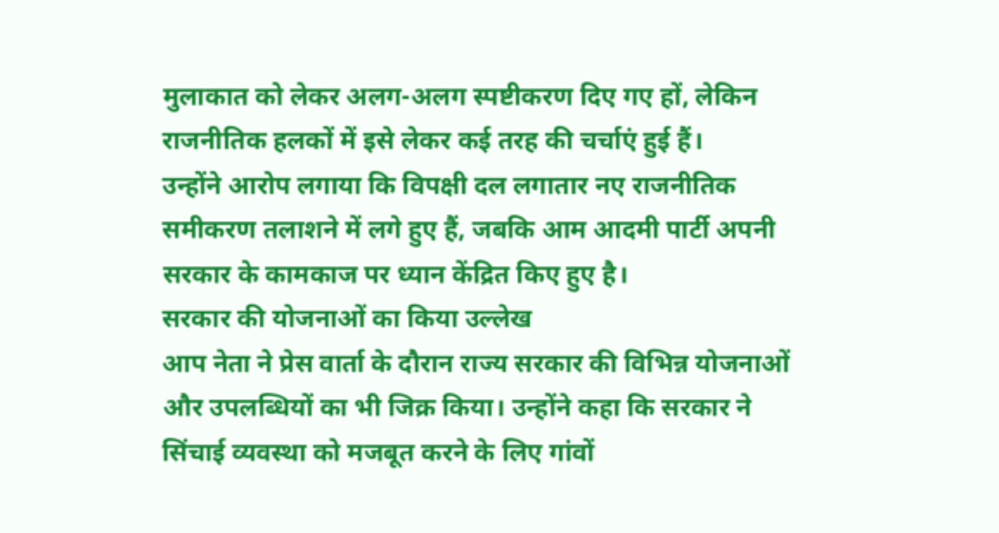मुलाकात को लेकर अलग-अलग स्पष्टीकरण दिए गए हों, लेकिन राजनीतिक हलकों में इसे लेकर कई तरह की चर्चाएं हुई हैं।
उन्होंने आरोप लगाया कि विपक्षी दल लगातार नए राजनीतिक समीकरण तलाशने में लगे हुए हैं, जबकि आम आदमी पार्टी अपनी सरकार के कामकाज पर ध्यान केंद्रित किए हुए है।
सरकार की योजनाओं का किया उल्लेख
आप नेता ने प्रेस वार्ता के दौरान राज्य सरकार की विभिन्न योजनाओं और उपलब्धियों का भी जिक्र किया। उन्होंने कहा कि सरकार ने सिंचाई व्यवस्था को मजबूत करने के लिए गांवों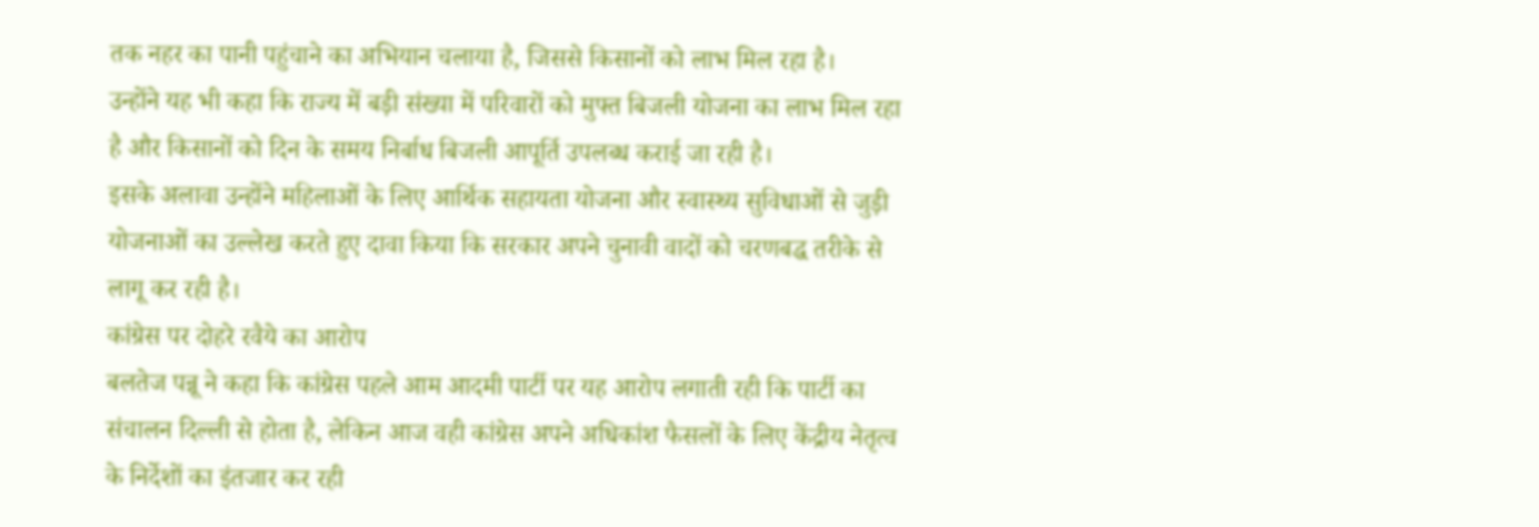तक नहर का पानी पहुंचाने का अभियान चलाया है, जिससे किसानों को लाभ मिल रहा है।
उन्होंने यह भी कहा कि राज्य में बड़ी संख्या में परिवारों को मुफ्त बिजली योजना का लाभ मिल रहा है और किसानों को दिन के समय निर्बाध बिजली आपूर्ति उपलब्ध कराई जा रही है।
इसके अलावा उन्होंने महिलाओं के लिए आर्थिक सहायता योजना और स्वास्थ्य सुविधाओं से जुड़ी योजनाओं का उल्लेख करते हुए दावा किया कि सरकार अपने चुनावी वादों को चरणबद्ध तरीके से लागू कर रही है।
कांग्रेस पर दोहरे रवैये का आरोप
बलतेज पन्नू ने कहा कि कांग्रेस पहले आम आदमी पार्टी पर यह आरोप लगाती रही कि पार्टी का संचालन दिल्ली से होता है, लेकिन आज वही कांग्रेस अपने अधिकांश फैसलों के लिए केंद्रीय नेतृत्व के निर्देशों का इंतजार कर रही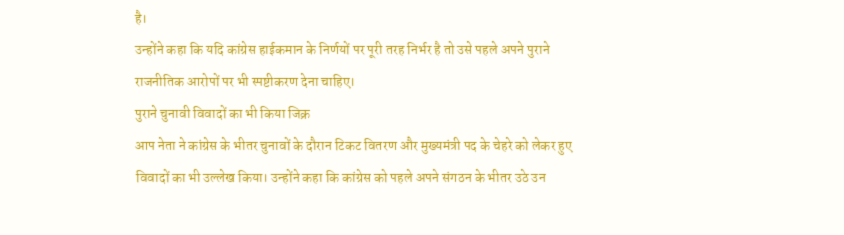है।
उन्होंने कहा कि यदि कांग्रेस हाईकमान के निर्णयों पर पूरी तरह निर्भर है तो उसे पहले अपने पुराने राजनीतिक आरोपों पर भी स्पष्टीकरण देना चाहिए।
पुराने चुनावी विवादों का भी किया जिक्र
आप नेता ने कांग्रेस के भीतर चुनावों के दौरान टिकट वितरण और मुख्यमंत्री पद के चेहरे को लेकर हुए विवादों का भी उल्लेख किया। उन्होंने कहा कि कांग्रेस को पहले अपने संगठन के भीतर उठे उन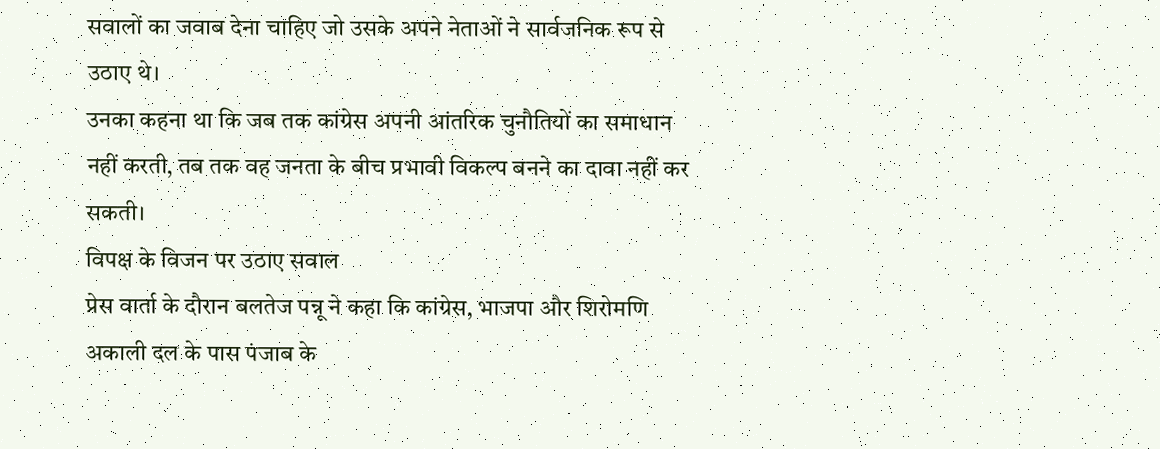सवालों का जवाब देना चाहिए जो उसके अपने नेताओं ने सार्वजनिक रूप से उठाए थे।
उनका कहना था कि जब तक कांग्रेस अपनी आंतरिक चुनौतियों का समाधान नहीं करती, तब तक वह जनता के बीच प्रभावी विकल्प बनने का दावा नहीं कर सकती।
विपक्ष के विजन पर उठाए सवाल
प्रेस वार्ता के दौरान बलतेज पन्नू ने कहा कि कांग्रेस, भाजपा और शिरोमणि अकाली दल के पास पंजाब के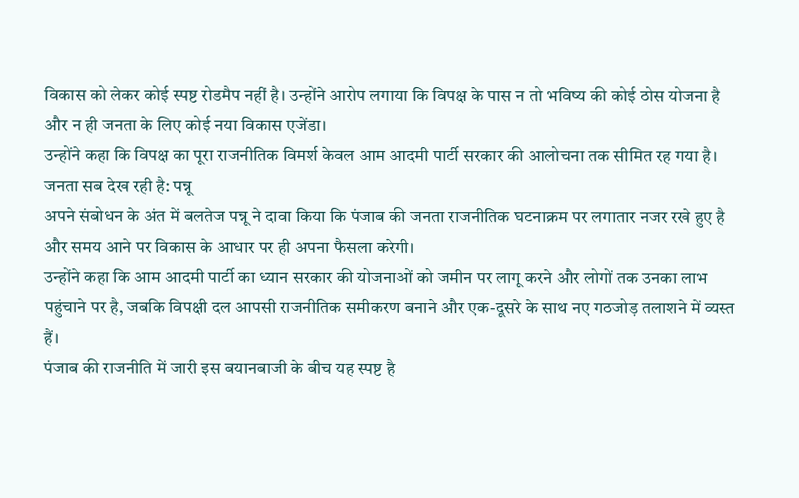विकास को लेकर कोई स्पष्ट रोडमैप नहीं है। उन्होंने आरोप लगाया कि विपक्ष के पास न तो भविष्य की कोई ठोस योजना है और न ही जनता के लिए कोई नया विकास एजेंडा।
उन्होंने कहा कि विपक्ष का पूरा राजनीतिक विमर्श केवल आम आदमी पार्टी सरकार की आलोचना तक सीमित रह गया है।
जनता सब देख रही है: पन्नू
अपने संबोधन के अंत में बलतेज पन्नू ने दावा किया कि पंजाब की जनता राजनीतिक घटनाक्रम पर लगातार नजर रखे हुए है और समय आने पर विकास के आधार पर ही अपना फैसला करेगी।
उन्होंने कहा कि आम आदमी पार्टी का ध्यान सरकार की योजनाओं को जमीन पर लागू करने और लोगों तक उनका लाभ पहुंचाने पर है, जबकि विपक्षी दल आपसी राजनीतिक समीकरण बनाने और एक-दूसरे के साथ नए गठजोड़ तलाशने में व्यस्त हैं।
पंजाब की राजनीति में जारी इस बयानबाजी के बीच यह स्पष्ट है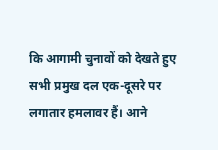कि आगामी चुनावों को देखते हुए सभी प्रमुख दल एक-दूसरे पर लगातार हमलावर हैं। आने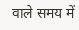वाले समय में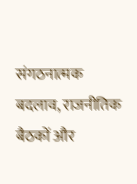संगठनात्मक बदलाव, राजनीतिक बैठकों और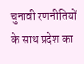चुनावी रणनीतियों के साथ प्रदेश का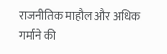राजनीतिक माहौल और अधिक गर्माने की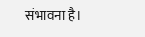संभावना है।